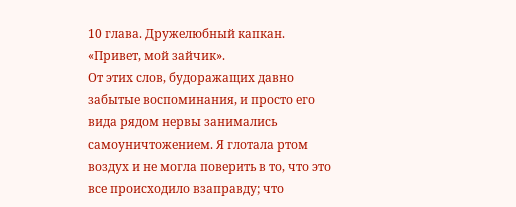10 глава. Дружелюбный капкан.
«Привет, мой зайчик».
От этих слов, будоражащих давно забытые воспоминания, и просто его вида рядом нервы занимались самоуничтожением. Я глотала ртом воздух и не могла поверить в то, что это все происходило взаправду; что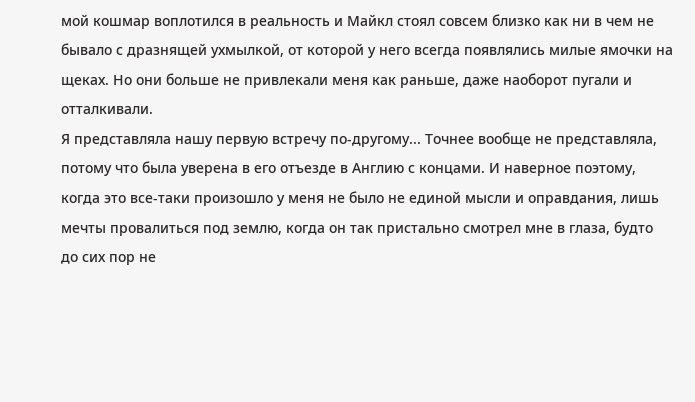мой кошмар воплотился в реальность и Майкл стоял совсем близко как ни в чем не бывало с дразнящей ухмылкой, от которой у него всегда появлялись милые ямочки на щеках. Но они больше не привлекали меня как раньше, даже наоборот пугали и отталкивали.
Я представляла нашу первую встречу по-другому... Точнее вообще не представляла, потому что была уверена в его отъезде в Англию с концами. И наверное поэтому, когда это все-таки произошло у меня не было не единой мысли и оправдания, лишь мечты провалиться под землю, когда он так пристально смотрел мне в глаза, будто до сих пор не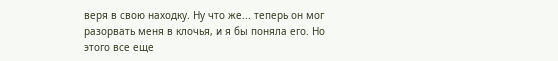веря в свою находку. Ну что же... теперь он мог разорвать меня в клочья, и я бы поняла его. Но этого все еще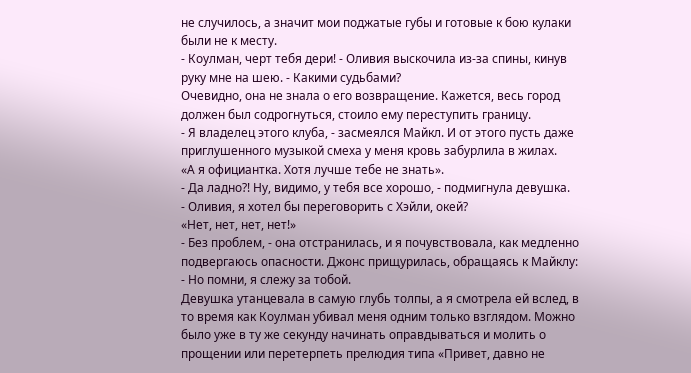не случилось, а значит мои поджатые губы и готовые к бою кулаки были не к месту.
- Коулман, черт тебя дери! - Оливия выскочила из-за спины, кинув руку мне на шею. - Какими судьбами?
Очевидно, она не знала о его возвращение. Кажется, весь город должен был содрогнуться, стоило ему переступить границу.
- Я владелец этого клуба, - засмеялся Майкл. И от этого пусть даже приглушенного музыкой смеха у меня кровь забурлила в жилах.
«А я официантка. Хотя лучше тебе не знать».
- Да ладно?! Ну, видимо, у тебя все хорошо, - подмигнула девушка.
- Оливия, я хотел бы переговорить с Хэйли, окей?
«Нет, нет, нет, нет!»
- Без проблем, - она отстранилась, и я почувствовала, как медленно подвергаюсь опасности. Джонс прищурилась, обращаясь к Майклу: - Но помни, я слежу за тобой.
Девушка утанцевала в самую глубь толпы, а я смотрела ей вслед, в то время как Коулман убивал меня одним только взглядом. Можно было уже в ту же секунду начинать оправдываться и молить о прощении или перетерпеть прелюдия типа «Привет, давно не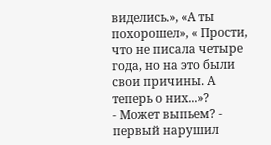виделись.», «А ты похорошел», « Прости, что не писала четыре года, но на это были свои причины. А теперь о них...»?
- Может выпьем? - первый нарушил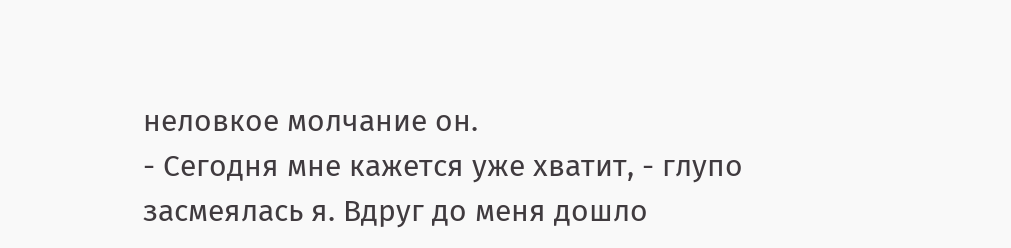неловкое молчание он.
- Сегодня мне кажется уже хватит, - глупо засмеялась я. Вдруг до меня дошло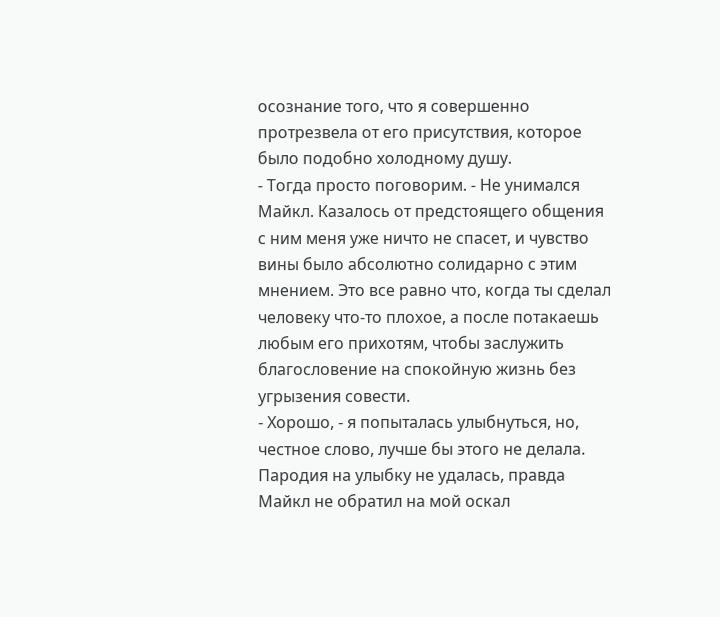осознание того, что я совершенно протрезвела от его присутствия, которое было подобно холодному душу.
- Тогда просто поговорим. - Не унимался Майкл. Казалось от предстоящего общения с ним меня уже ничто не спасет, и чувство вины было абсолютно солидарно с этим мнением. Это все равно что, когда ты сделал человеку что-то плохое, а после потакаешь любым его прихотям, чтобы заслужить благословение на спокойную жизнь без угрызения совести.
- Хорошо, - я попыталась улыбнуться, но, честное слово, лучше бы этого не делала. Пародия на улыбку не удалась, правда Майкл не обратил на мой оскал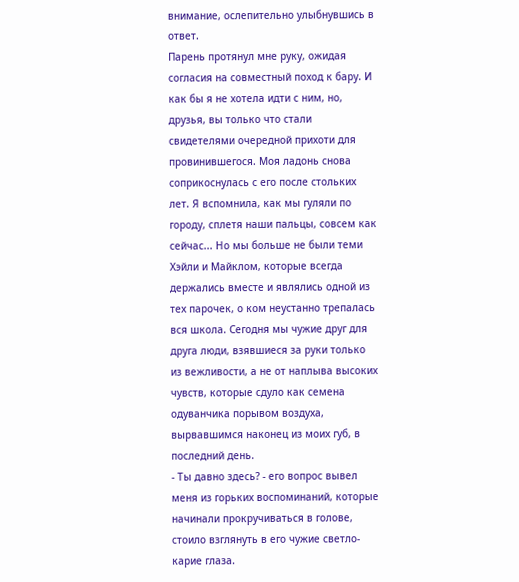внимание, ослепительно улыбнувшись в ответ.
Парень протянул мне руку, ожидая согласия на совместный поход к бару. И как бы я не хотела идти с ним, но, друзья, вы только что стали свидетелями очередной прихоти для провинившегося. Моя ладонь снова соприкоснулась с его после стольких лет. Я вспомнила, как мы гуляли по городу, сплетя наши пальцы, совсем как сейчас... Но мы больше не были теми Хэйли и Майклом, которые всегда держались вместе и являлись одной из тех парочек, о ком неустанно трепалась вся школа. Сегодня мы чужие друг для друга люди, взявшиеся за руки только из вежливости, а не от наплыва высоких чувств, которые сдуло как семена одуванчика порывом воздуха, вырвавшимся наконец из моих губ, в последний день.
- Ты давно здесь? - его вопрос вывел меня из горьких воспоминаний, которые начинали прокручиваться в голове, стоило взглянуть в его чужие светло-карие глаза.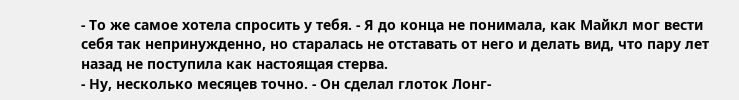- То же самое хотела спросить у тебя. - Я до конца не понимала, как Майкл мог вести себя так непринужденно, но старалась не отставать от него и делать вид, что пару лет назад не поступила как настоящая стерва.
- Ну, несколько месяцев точно. - Он сделал глоток Лонг-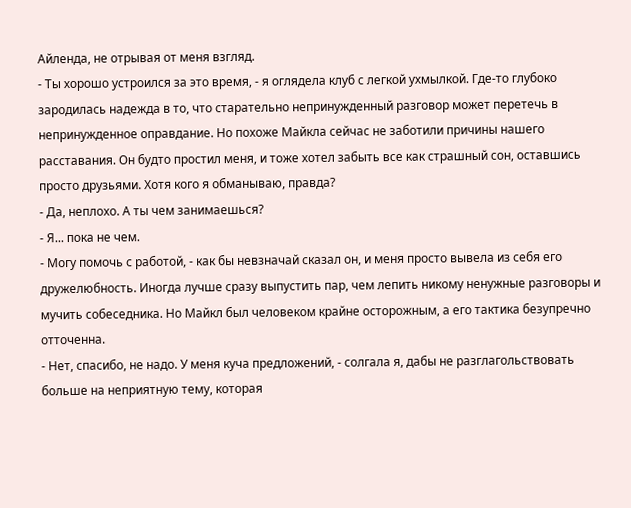Айленда, не отрывая от меня взгляд.
- Ты хорошо устроился за это время, - я оглядела клуб с легкой ухмылкой. Где-то глубоко зародилась надежда в то, что старательно непринужденный разговор может перетечь в непринужденное оправдание. Но похоже Майкла сейчас не заботили причины нашего расставания. Он будто простил меня, и тоже хотел забыть все как страшный сон, оставшись просто друзьями. Хотя кого я обманываю, правда?
- Да, неплохо. А ты чем занимаешься?
- Я... пока не чем.
- Могу помочь с работой, - как бы невзначай сказал он, и меня просто вывела из себя его дружелюбность. Иногда лучше сразу выпустить пар, чем лепить никому ненужные разговоры и мучить собеседника. Но Майкл был человеком крайне осторожным, а его тактика безупречно отточенна.
- Нет, спасибо, не надо. У меня куча предложений, - солгала я, дабы не разглагольствовать больше на неприятную тему, которая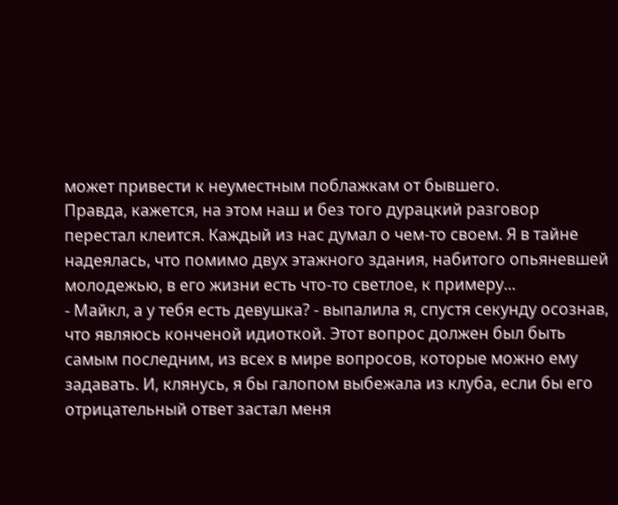может привести к неуместным поблажкам от бывшего.
Правда, кажется, на этом наш и без того дурацкий разговор перестал клеится. Каждый из нас думал о чем-то своем. Я в тайне надеялась, что помимо двух этажного здания, набитого опьяневшей молодежью, в его жизни есть что-то светлое, к примеру...
- Майкл, а у тебя есть девушка? - выпалила я, спустя секунду осознав, что являюсь конченой идиоткой. Этот вопрос должен был быть самым последним, из всех в мире вопросов, которые можно ему задавать. И, клянусь, я бы галопом выбежала из клуба, если бы его отрицательный ответ застал меня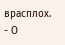врасплох.
- О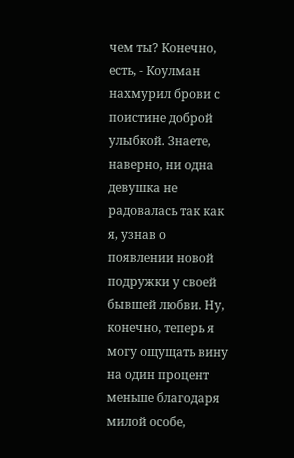чем ты? Конечно, есть, - Коулман нахмурил брови с поистине доброй улыбкой. Знаете, наверно, ни одна девушка не радовалась так как я, узнав о появлении новой подружки у своей бывшей любви. Ну, конечно, теперь я могу ощущать вину на один процент меньше благодаря милой особе,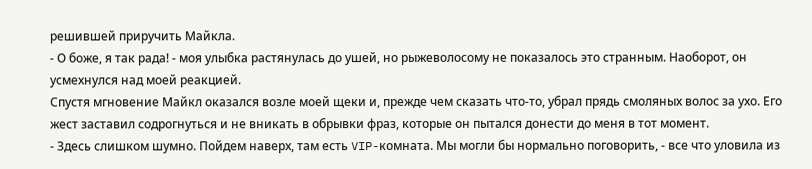решившей приручить Майкла.
- О боже, я так рада! - моя улыбка растянулась до ушей, но рыжеволосому не показалось это странным. Наоборот, он усмехнулся над моей реакцией.
Спустя мгновение Майкл оказался возле моей щеки и, прежде чем сказать что-то, убрал прядь смоляных волос за ухо. Его жест заставил содрогнуться и не вникать в обрывки фраз, которые он пытался донести до меня в тот момент.
- Здесь слишком шумно. Пойдем наверх, там есть VIP-комната. Мы могли бы нормально поговорить, - все что уловила из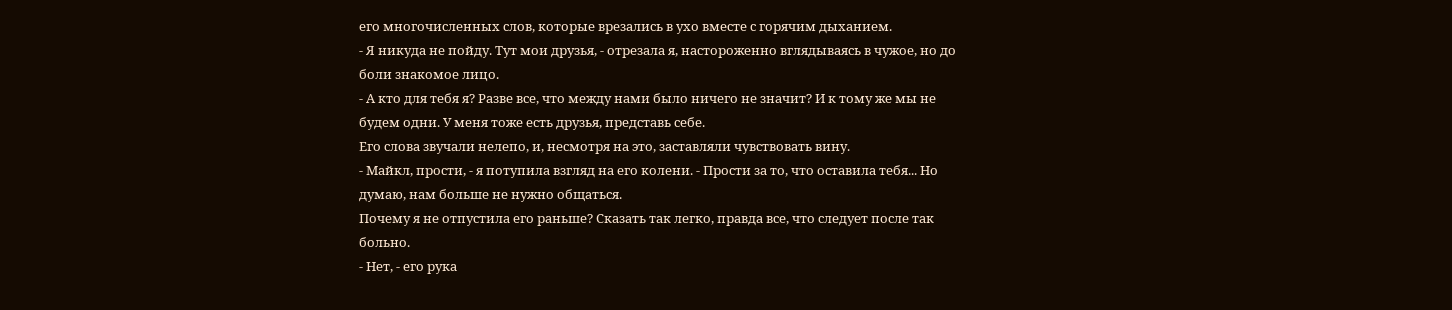его многочисленных слов, которые врезались в ухо вместе с горячим дыханием.
- Я никуда не пойду. Тут мои друзья, - отрезала я, настороженно вглядываясь в чужое, но до боли знакомое лицо.
- А кто для тебя я? Разве все, что между нами было ничего не значит? И к тому же мы не будем одни. У меня тоже есть друзья, представь себе.
Его слова звучали нелепо, и, несмотря на это, заставляли чувствовать вину.
- Майкл, прости, - я потупила взгляд на его колени. - Прости за то, что оставила тебя... Но думаю, нам больше не нужно общаться.
Почему я не отпустила его раньше? Сказать так легко, правда все, что следует после так больно.
- Нет, - его рука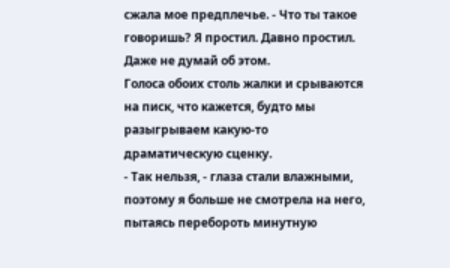сжала мое предплечье. - Что ты такое говоришь? Я простил. Давно простил. Даже не думай об этом.
Голоса обоих столь жалки и срываются на писк, что кажется, будто мы разыгрываем какую-то драматическую сценку.
- Так нельзя, - глаза стали влажными, поэтому я больше не смотрела на него, пытаясь перебороть минутную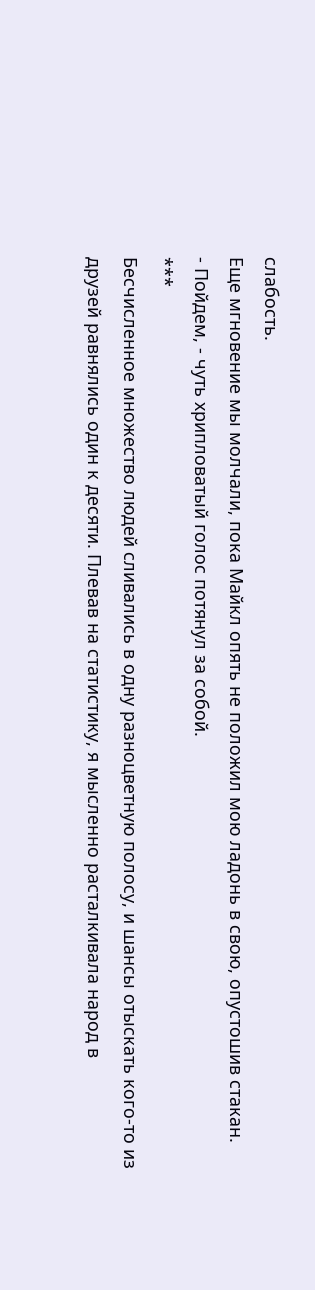слабость.
Еще мгновение мы молчали, пока Майкл опять не положил мою ладонь в свою, опустошив стакан.
- Пойдем, - чуть хрипловатый голос потянул за собой.
***
Бесчисленное множество людей сливались в одну разноцветную полосу, и шансы отыскать кого-то из друзей равнялись один к десяти. Плевав на статистику, я мысленно расталкивала народ в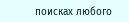поисках любого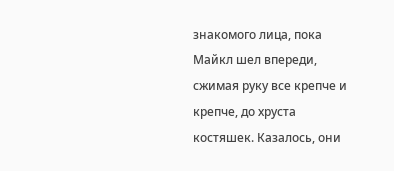знакомого лица, пока Майкл шел впереди, сжимая руку все крепче и крепче, до хруста костяшек. Казалось, они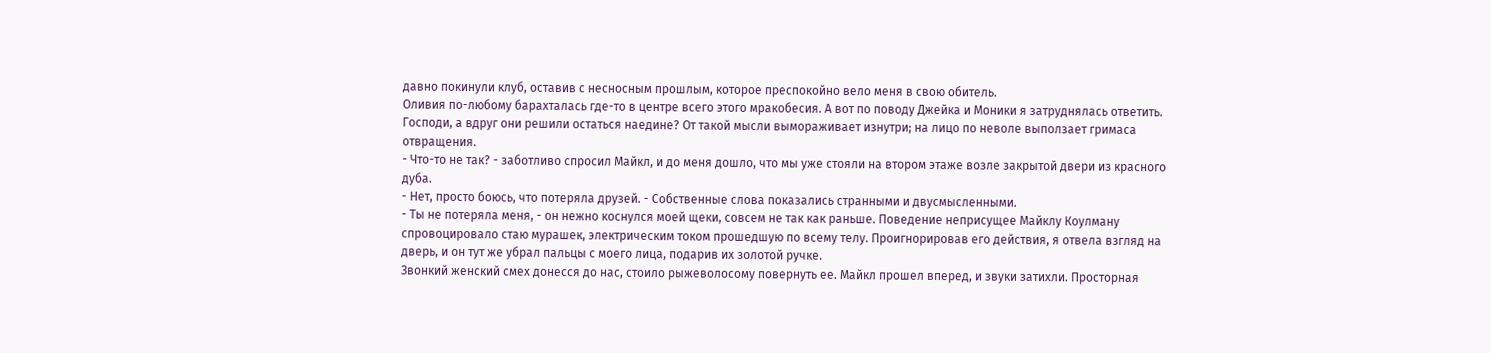давно покинули клуб, оставив с несносным прошлым, которое преспокойно вело меня в свою обитель.
Оливия по-любому барахталась где-то в центре всего этого мракобесия. А вот по поводу Джейка и Моники я затруднялась ответить. Господи, а вдруг они решили остаться наедине? От такой мысли вымораживает изнутри; на лицо по неволе выползает гримаса отвращения.
- Что-то не так? - заботливо спросил Майкл, и до меня дошло, что мы уже стояли на втором этаже возле закрытой двери из красного дуба.
- Нет, просто боюсь, что потеряла друзей. - Собственные слова показались странными и двусмысленными.
- Ты не потеряла меня, - он нежно коснулся моей щеки, совсем не так как раньше. Поведение неприсущее Майклу Коулману спровоцировало стаю мурашек, электрическим током прошедшую по всему телу. Проигнорировав его действия, я отвела взгляд на дверь, и он тут же убрал пальцы с моего лица, подарив их золотой ручке.
Звонкий женский смех донесся до нас, стоило рыжеволосому повернуть ее. Майкл прошел вперед, и звуки затихли. Просторная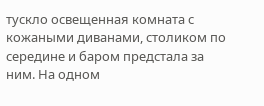тускло освещенная комната с кожаными диванами, столиком по середине и баром предстала за ним. На одном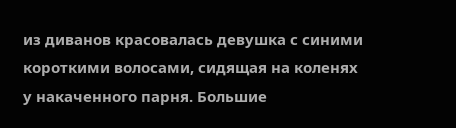из диванов красовалась девушка с синими короткими волосами, сидящая на коленях у накаченного парня. Большие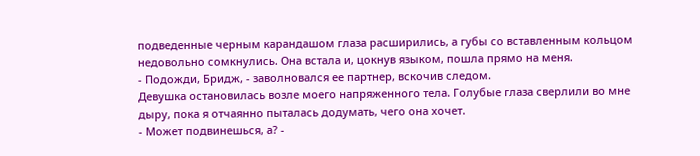подведенные черным карандашом глаза расширились, а губы со вставленным кольцом недовольно сомкнулись. Она встала и, цокнув языком, пошла прямо на меня.
- Подожди, Бридж, - заволновался ее партнер, вскочив следом.
Девушка остановилась возле моего напряженного тела. Голубые глаза сверлили во мне дыру, пока я отчаянно пыталась додумать, чего она хочет.
- Может подвинешься, а? -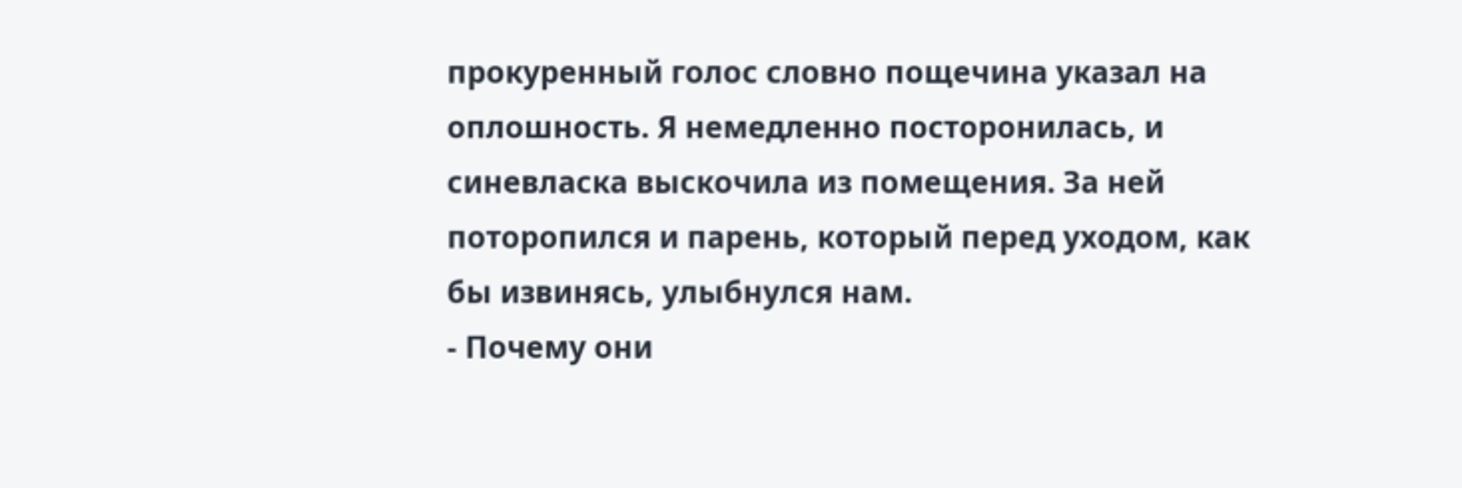прокуренный голос словно пощечина указал на оплошность. Я немедленно посторонилась, и синевласка выскочила из помещения. За ней поторопился и парень, который перед уходом, как бы извинясь, улыбнулся нам.
- Почему они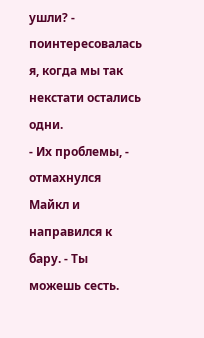ушли? - поинтересовалась я, когда мы так некстати остались одни.
- Их проблемы, - отмахнулся Майкл и направился к бару. - Ты можешь сесть.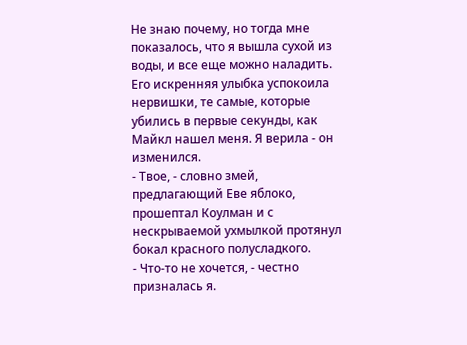Не знаю почему, но тогда мне показалось, что я вышла сухой из воды, и все еще можно наладить. Его искренняя улыбка успокоила нервишки, те самые, которые убились в первые секунды, как Майкл нашел меня. Я верила - он изменился.
- Твое, - словно змей, предлагающий Еве яблоко, прошептал Коулман и с нескрываемой ухмылкой протянул бокал красного полусладкого.
- Что-то не хочется, - честно призналась я.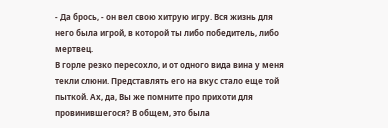- Да брось, - он вел свою хитрую игру. Вся жизнь для него была игрой, в которой ты либо победитель, либо мертвец.
В горле резко пересохло, и от одного вида вина у меня текли слюни. Представлять его на вкус стало еще той пыткой. Ах, да, Вы же помните про прихоти для провинившегося? В общем, это была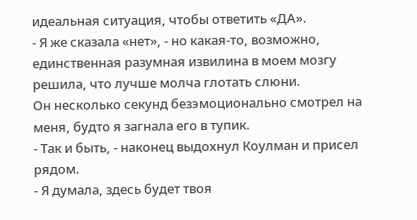идеальная ситуация, чтобы ответить «ДА».
- Я же сказала «нет», - но какая-то, возможно, единственная разумная извилина в моем мозгу решила, что лучше молча глотать слюни.
Он несколько секунд безэмоционально смотрел на меня, будто я загнала его в тупик.
- Так и быть, - наконец выдохнул Коулман и присел рядом.
- Я думала, здесь будет твоя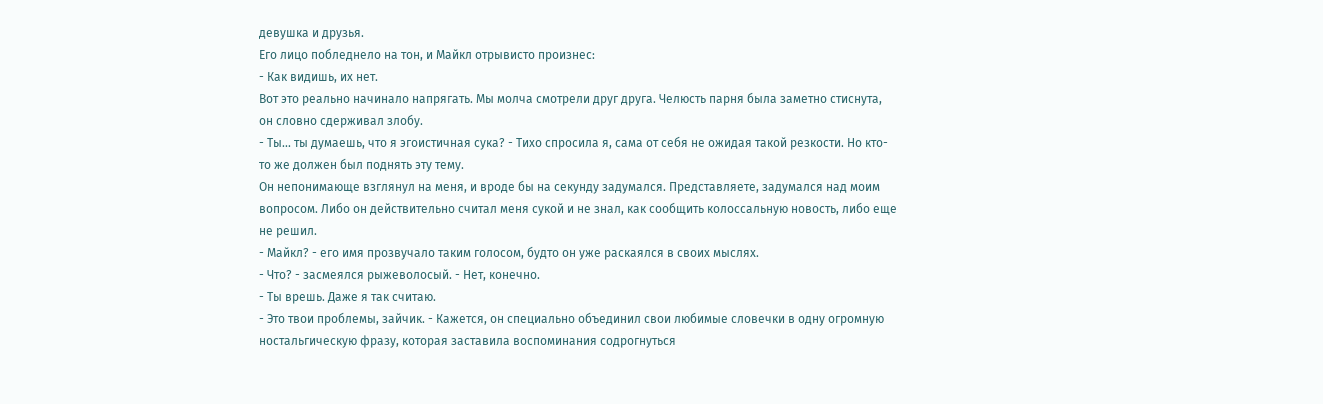девушка и друзья.
Его лицо побледнело на тон, и Майкл отрывисто произнес:
- Как видишь, их нет.
Вот это реально начинало напрягать. Мы молча смотрели друг друга. Челюсть парня была заметно стиснута, он словно сдерживал злобу.
- Ты... ты думаешь, что я эгоистичная сука? - Тихо спросила я, сама от себя не ожидая такой резкости. Но кто-то же должен был поднять эту тему.
Он непонимающе взглянул на меня, и вроде бы на секунду задумался. Представляете, задумался над моим вопросом. Либо он действительно считал меня сукой и не знал, как сообщить колоссальную новость, либо еще не решил.
- Майкл? - его имя прозвучало таким голосом, будто он уже раскаялся в своих мыслях.
- Что? - засмеялся рыжеволосый. - Нет, конечно.
- Ты врешь. Даже я так считаю.
- Это твои проблемы, зайчик. - Кажется, он специально объединил свои любимые словечки в одну огромную ностальгическую фразу, которая заставила воспоминания содрогнуться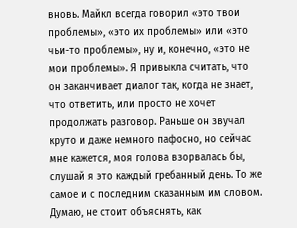вновь. Майкл всегда говорил «это твои проблемы», «это их проблемы» или «это чьи-то проблемы», ну и, конечно, «это не мои проблемы». Я привыкла считать, что он заканчивает диалог так, когда не знает, что ответить, или просто не хочет продолжать разговор. Раньше он звучал круто и даже немного пафосно, но сейчас мне кажется, моя голова взорвалась бы, слушай я это каждый гребанный день. То же самое и с последним сказанным им словом. Думаю, не стоит объяснять, как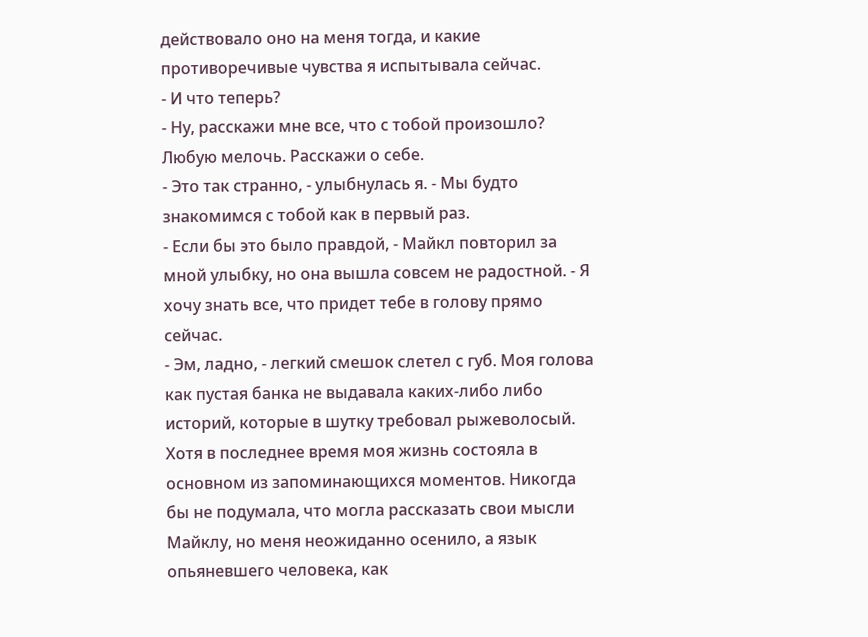действовало оно на меня тогда, и какие противоречивые чувства я испытывала сейчас.
- И что теперь?
- Ну, расскажи мне все, что с тобой произошло? Любую мелочь. Расскажи о себе.
- Это так странно, - улыбнулась я. - Мы будто знакомимся с тобой как в первый раз.
- Если бы это было правдой, - Майкл повторил за мной улыбку, но она вышла совсем не радостной. - Я хочу знать все, что придет тебе в голову прямо сейчас.
- Эм, ладно, - легкий смешок слетел с губ. Моя голова как пустая банка не выдавала каких-либо либо историй, которые в шутку требовал рыжеволосый. Хотя в последнее время моя жизнь состояла в основном из запоминающихся моментов. Никогда бы не подумала, что могла рассказать свои мысли Майклу, но меня неожиданно осенило, а язык опьяневшего человека, как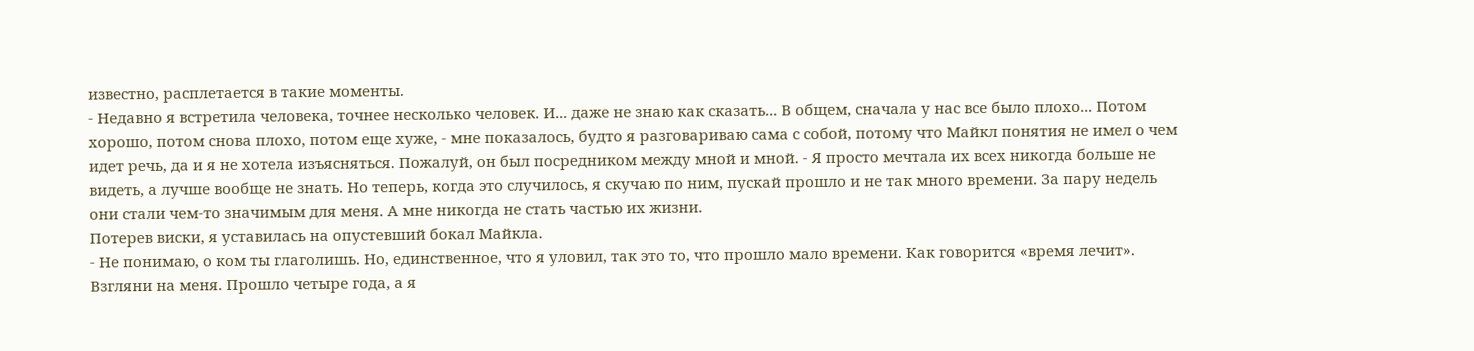известно, расплетается в такие моменты.
- Недавно я встретила человека, точнее несколько человек. И... даже не знаю как сказать... В общем, сначала у нас все было плохо... Потом хорошо, потом снова плохо, потом еще хуже, - мне показалось, будто я разговариваю сама с собой, потому что Майкл понятия не имел о чем идет речь, да и я не хотела изъясняться. Пожалуй, он был посредником между мной и мной. - Я просто мечтала их всех никогда больше не видеть, а лучше вообще не знать. Но теперь, когда это случилось, я скучаю по ним, пускай прошло и не так много времени. За пару недель они стали чем-то значимым для меня. А мне никогда не стать частью их жизни.
Потерев виски, я уставилась на опустевший бокал Майкла.
- Не понимаю, о ком ты глаголишь. Но, единственное, что я уловил, так это то, что прошло мало времени. Как говорится «время лечит». Взгляни на меня. Прошло четыре года, а я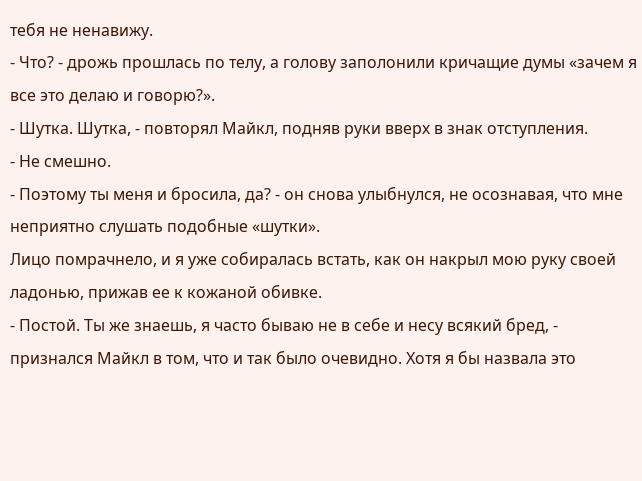тебя не ненавижу.
- Что? - дрожь прошлась по телу, а голову заполонили кричащие думы «зачем я все это делаю и говорю?».
- Шутка. Шутка, - повторял Майкл, подняв руки вверх в знак отступления.
- Не смешно.
- Поэтому ты меня и бросила, да? - он снова улыбнулся, не осознавая, что мне неприятно слушать подобные «шутки».
Лицо помрачнело, и я уже собиралась встать, как он накрыл мою руку своей ладонью, прижав ее к кожаной обивке.
- Постой. Ты же знаешь, я часто бываю не в себе и несу всякий бред, - признался Майкл в том, что и так было очевидно. Хотя я бы назвала это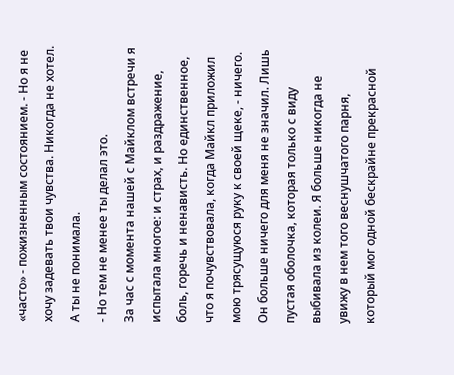«часто» - пожизненным состоянием. - Но я не хочу задевать твои чувства. Никогда не хотел. А ты не понимала.
- Но тем не менее ты делал это.
За час с момента нашей с Майклом встречи я испытала многое: и страх, и раздражение, боль, горечь и ненависть. Но единственное, что я почувствовала, когда Майкл приложил мою трясущуюся руку к своей щеке, - ничего. Он больше ничего для меня не значил. Лишь пустая оболочка, которая только с виду выбивала из колеи. Я больше никогда не увижу в нем того веснушчатого парня, который мог одной бескрайне прекрасной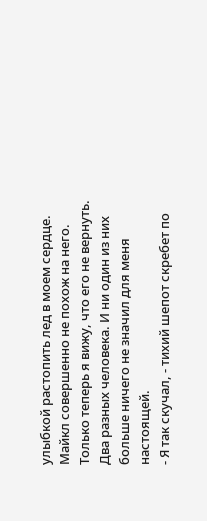улыбкой растопить лед в моем сердце. Майкл совершенно не похож на него. Только теперь я вижу, что его не вернуть. Два разных человека. И ни один из них больше ничего не значил для меня настоящей.
- Я так скучал, - тихий шепот скребет по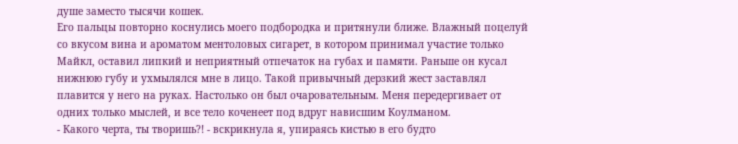душе заместо тысячи кошек.
Его пальцы повторно коснулись моего подбородка и притянули ближе. Влажный поцелуй со вкусом вина и ароматом ментоловых сигарет, в котором принимал участие только Майкл, оставил липкий и неприятный отпечаток на губах и памяти. Раньше он кусал нижнюю губу и ухмылялся мне в лицо. Такой привычный дерзкий жест заставлял плавится у него на руках. Настолько он был очаровательным. Меня передергивает от одних только мыслей, и все тело коченеет под вдруг нависшим Коулманом.
- Какого черта, ты творишь?! - вскрикнула я, упираясь кистью в его будто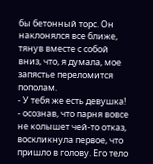бы бетонный торс. Он наклонялся все ближе, тянув вместе с собой вниз, что, я думала, мое запястье переломится пополам.
- У тебя же есть девушка! - осознав, что парня вовсе не колышет чей-то отказ, воскликнула первое, что пришло в голову. Его тело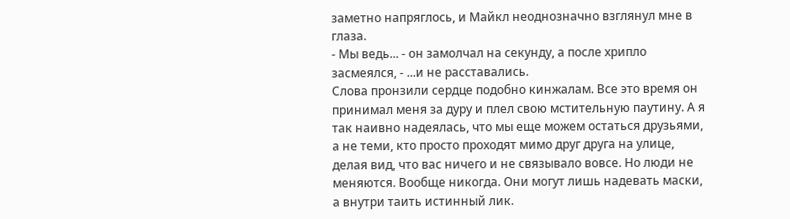заметно напряглось, и Майкл неоднозначно взглянул мне в глаза.
- Мы ведь... - он замолчал на секунду, а после хрипло засмеялся, - ...и не расставались.
Слова пронзили сердце подобно кинжалам. Все это время он принимал меня за дуру и плел свою мстительную паутину. А я так наивно надеялась, что мы еще можем остаться друзьями, а не теми, кто просто проходят мимо друг друга на улице, делая вид, что вас ничего и не связывало вовсе. Но люди не меняются. Вообще никогда. Они могут лишь надевать маски, а внутри таить истинный лик.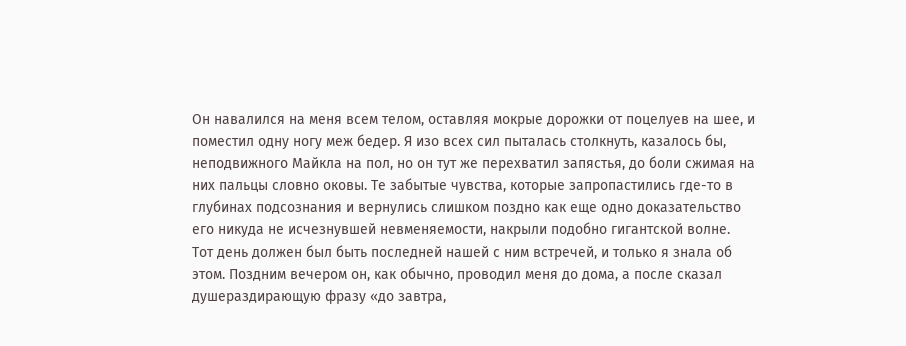Он навалился на меня всем телом, оставляя мокрые дорожки от поцелуев на шее, и поместил одну ногу меж бедер. Я изо всех сил пыталась столкнуть, казалось бы, неподвижного Майкла на пол, но он тут же перехватил запястья, до боли сжимая на них пальцы словно оковы. Те забытые чувства, которые запропастились где-то в глубинах подсознания и вернулись слишком поздно как еще одно доказательство его никуда не исчезнувшей невменяемости, накрыли подобно гигантской волне.
Тот день должен был быть последней нашей с ним встречей, и только я знала об этом. Поздним вечером он, как обычно, проводил меня до дома, а после сказал душераздирающую фразу «до завтра,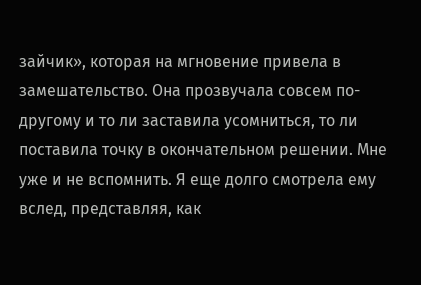зайчик», которая на мгновение привела в замешательство. Она прозвучала совсем по-другому и то ли заставила усомниться, то ли поставила точку в окончательном решении. Мне уже и не вспомнить. Я еще долго смотрела ему вслед, представляя, как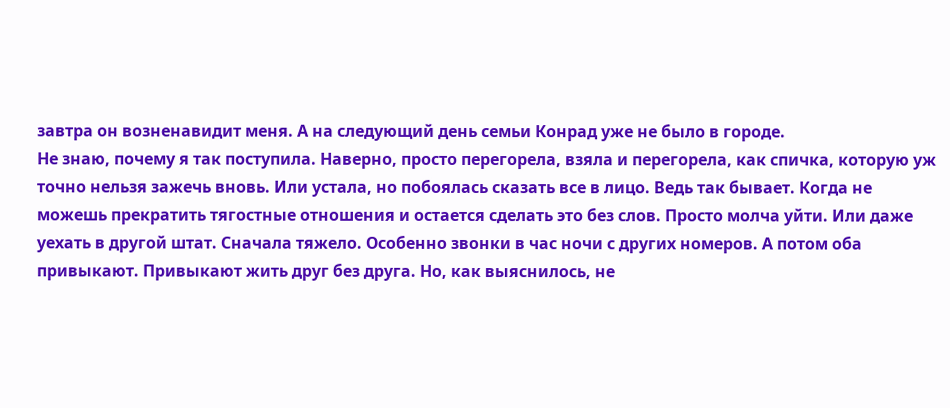завтра он возненавидит меня. А на следующий день семьи Конрад уже не было в городе.
Не знаю, почему я так поступила. Наверно, просто перегорела, взяла и перегорела, как спичка, которую уж точно нельзя зажечь вновь. Или устала, но побоялась сказать все в лицо. Ведь так бывает. Когда не можешь прекратить тягостные отношения и остается сделать это без слов. Просто молча уйти. Или даже уехать в другой штат. Сначала тяжело. Особенно звонки в час ночи с других номеров. А потом оба привыкают. Привыкают жить друг без друга. Но, как выяснилось, не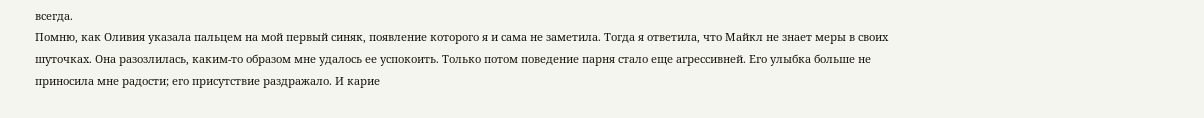всегда.
Помню, как Оливия указала пальцем на мой первый синяк, появление которого я и сама не заметила. Тогда я ответила, что Майкл не знает меры в своих шуточках. Она разозлилась, каким-то образом мне удалось ее успокоить. Только потом поведение парня стало еще агрессивней. Его улыбка больше не приносила мне радости; его присутствие раздражало. И карие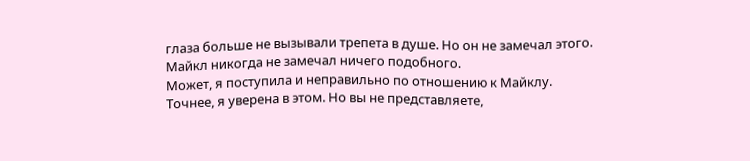глаза больше не вызывали трепета в душе. Но он не замечал этого. Майкл никогда не замечал ничего подобного.
Может, я поступила и неправильно по отношению к Майклу. Точнее, я уверена в этом. Но вы не представляете,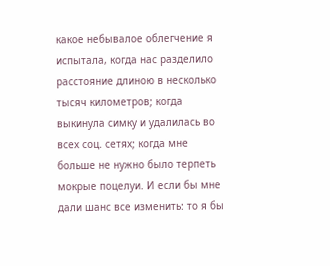какое небывалое облегчение я испытала, когда нас разделило расстояние длиною в несколько тысяч километров; когда выкинула симку и удалилась во всех соц. сетях; когда мне больше не нужно было терпеть мокрые поцелуи. И если бы мне дали шанс все изменить: то я бы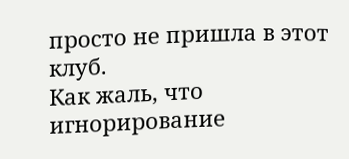просто не пришла в этот клуб.
Как жаль, что игнорирование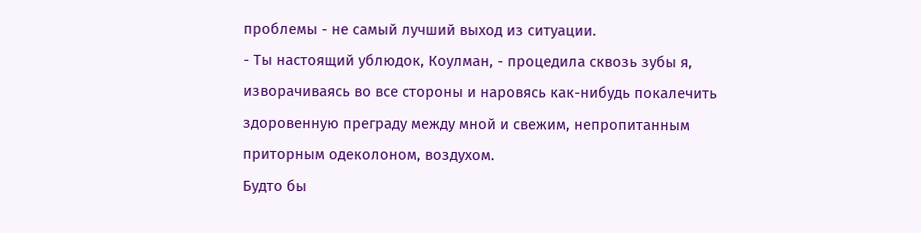проблемы - не самый лучший выход из ситуации.
- Ты настоящий ублюдок, Коулман, - процедила сквозь зубы я, изворачиваясь во все стороны и наровясь как-нибудь покалечить здоровенную преграду между мной и свежим, непропитанным приторным одеколоном, воздухом.
Будто бы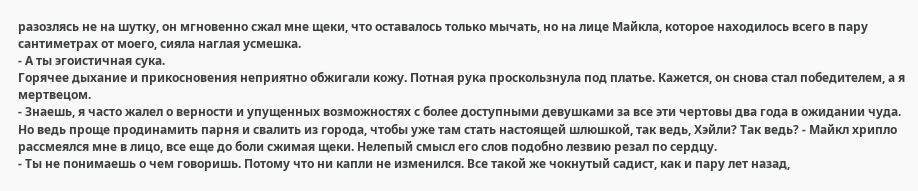разозлясь не на шутку, он мгновенно сжал мне щеки, что оставалось только мычать, но на лице Майкла, которое находилось всего в пару сантиметрах от моего, сияла наглая усмешка.
- А ты эгоистичная сука.
Горячее дыхание и прикосновения неприятно обжигали кожу. Потная рука проскользнула под платье. Кажется, он снова стал победителем, а я мертвецом.
- Знаешь, я часто жалел о верности и упущенных возможностях с более доступными девушками за все эти чертовы два года в ожидании чуда. Но ведь проще продинамить парня и свалить из города, чтобы уже там стать настоящей шлюшкой, так ведь, Хэйли? Так ведь? - Майкл хрипло рассмеялся мне в лицо, все еще до боли сжимая щеки. Нелепый смысл его слов подобно лезвию резал по сердцу.
- Ты не понимаешь о чем говоришь. Потому что ни капли не изменился. Все такой же чокнутый садист, как и пару лет назад,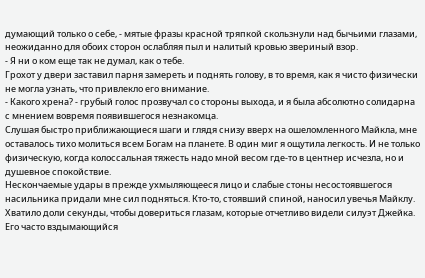думающий только о себе, - мятые фразы красной тряпкой скользнули над бычьими глазами, неожиданно для обоих сторон ослабляя пыл и налитый кровью звериный взор.
- Я ни о ком еще так не думал, как о тебе.
Грохот у двери заставил парня замереть и поднять голову, в то время, как я чисто физически не могла узнать, что привлекло его внимание.
- Какого хрена? - грубый голос прозвучал со стороны выхода, и я была абсолютно солидарна с мнением вовремя появившегося незнакомца.
Слушая быстро приближающиеся шаги и глядя снизу вверх на ошеломленного Майкла, мне оставалось тихо молиться всем Богам на планете. В один миг я ощутила легкость. И не только физическую, когда колоссальная тяжесть надо мной весом где-то в центнер исчезла, но и душевное спокойствие.
Нескончаемые удары в прежде ухмыляющееся лицо и слабые стоны несостоявшегося насильника придали мне сил подняться. Кто-то, стоявший спиной, наносил увечья Майклу. Хватило доли секунды, чтобы довериться глазам, которые отчетливо видели силуэт Джейка. Его часто вздымающийся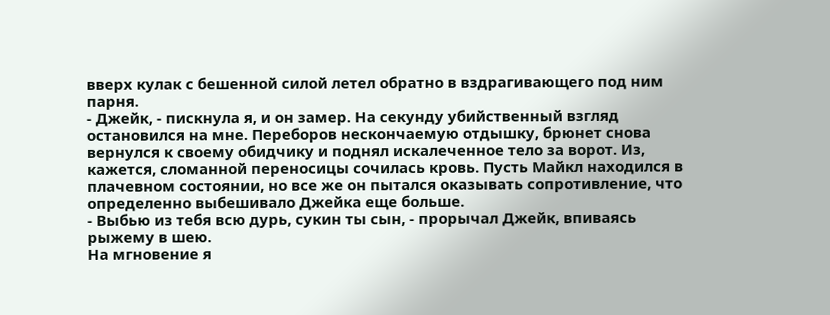вверх кулак с бешенной силой летел обратно в вздрагивающего под ним парня.
- Джейк, - пискнула я, и он замер. На секунду убийственный взгляд остановился на мне. Переборов нескончаемую отдышку, брюнет снова вернулся к своему обидчику и поднял искалеченное тело за ворот. Из, кажется, сломанной переносицы сочилась кровь. Пусть Майкл находился в плачевном состоянии, но все же он пытался оказывать сопротивление, что определенно выбешивало Джейка еще больше.
- Выбью из тебя всю дурь, сукин ты сын, - прорычал Джейк, впиваясь рыжему в шею.
На мгновение я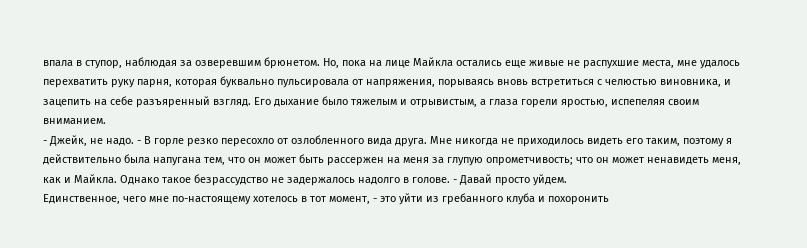впала в ступор, наблюдая за озверевшим брюнетом. Но, пока на лице Майкла остались еще живые не распухшие места, мне удалось перехватить руку парня, которая буквально пульсировала от напряжения, порываясь вновь встретиться с челюстью виновника, и зацепить на себе разъяренный взгляд. Его дыхание было тяжелым и отрывистым, а глаза горели яростью, испепеляя своим вниманием.
- Джейк, не надо. - В горле резко пересохло от озлобленного вида друга. Мне никогда не приходилось видеть его таким, поэтому я действительно была напугана тем, что он может быть рассержен на меня за глупую опрометчивость; что он может ненавидеть меня, как и Майкла. Однако такое безрассудство не задержалось надолго в голове. - Давай просто уйдем.
Единственное, чего мне по-настоящему хотелось в тот момент, - это уйти из гребанного клуба и похоронить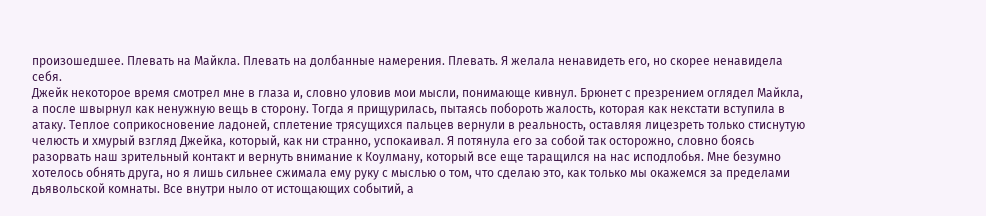произошедшее. Плевать на Майкла. Плевать на долбанные намерения. Плевать. Я желала ненавидеть его, но скорее ненавидела себя.
Джейк некоторое время смотрел мне в глаза и, словно уловив мои мысли, понимающе кивнул. Брюнет с презрением оглядел Майкла, а после швырнул как ненужную вещь в сторону. Тогда я прищурилась, пытаясь побороть жалость, которая как некстати вступила в атаку. Теплое соприкосновение ладоней, сплетение трясущихся пальцев вернули в реальность, оставляя лицезреть только стиснутую челюсть и хмурый взгляд Джейка, который, как ни странно, успокаивал. Я потянула его за собой так осторожно, словно боясь разорвать наш зрительный контакт и вернуть внимание к Коулману, который все еще таращился на нас исподлобья. Мне безумно хотелось обнять друга, но я лишь сильнее сжимала ему руку с мыслью о том, что сделаю это, как только мы окажемся за пределами дьявольской комнаты. Все внутри ныло от истощающих событий, а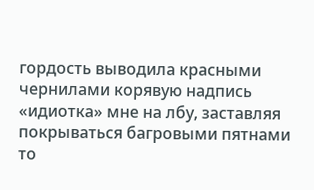гордость выводила красными чернилами корявую надпись «идиотка» мне на лбу, заставляя покрываться багровыми пятнами то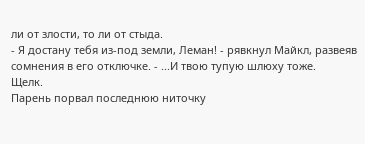ли от злости, то ли от стыда.
- Я достану тебя из-под земли, Леман! - рявкнул Майкл, развеяв сомнения в его отключке. - ...И твою тупую шлюху тоже.
Щелк.
Парень порвал последнюю ниточку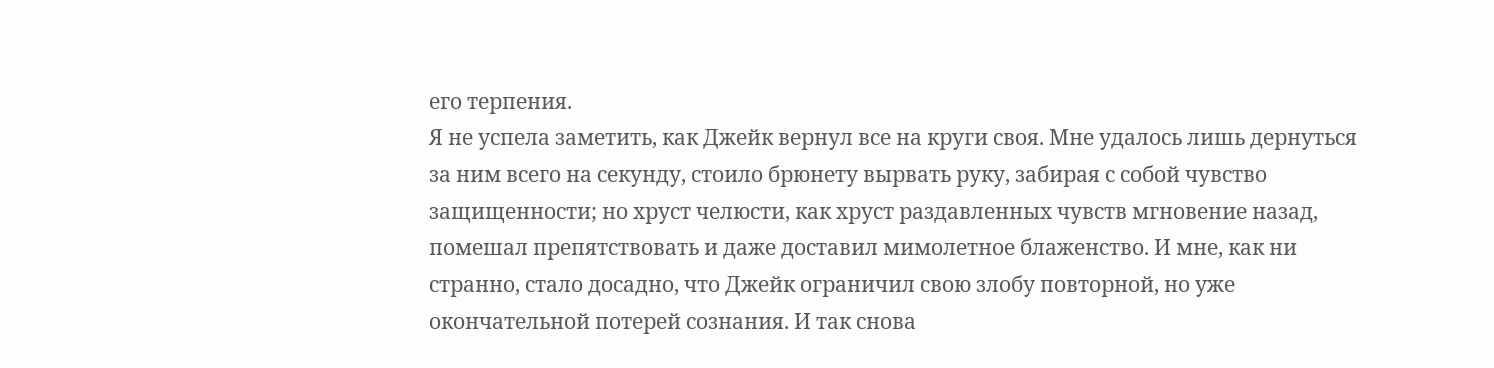его терпения.
Я не успела заметить, как Джейк вернул все на круги своя. Мне удалось лишь дернуться за ним всего на секунду, стоило брюнету вырвать руку, забирая с собой чувство защищенности; но хруст челюсти, как хруст раздавленных чувств мгновение назад, помешал препятствовать и даже доставил мимолетное блаженство. И мне, как ни странно, стало досадно, что Джейк ограничил свою злобу повторной, но уже окончательной потерей сознания. И так снова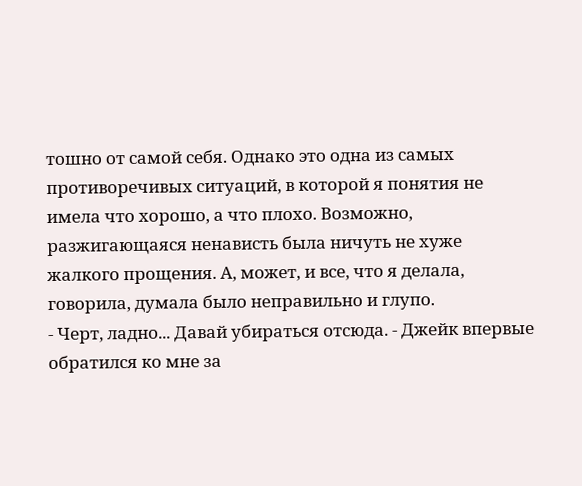тошно от самой себя. Однако это одна из самых противоречивых ситуаций, в которой я понятия не имела что хорошо, а что плохо. Возможно, разжигающаяся ненависть была ничуть не хуже жалкого прощения. А, может, и все, что я делала, говорила, думала было неправильно и глупо.
- Черт, ладно... Давай убираться отсюда. - Джейк впервые обратился ко мне за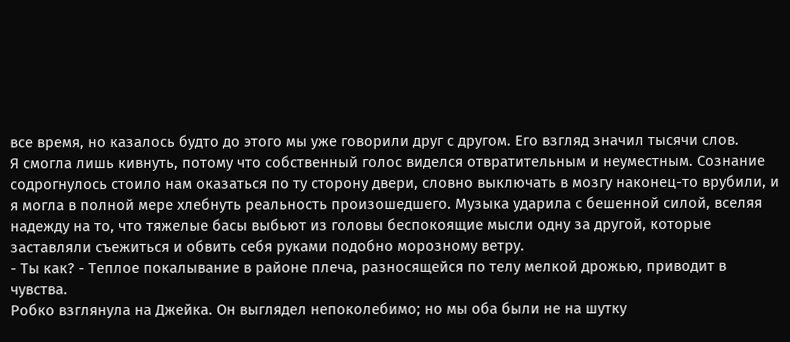все время, но казалось будто до этого мы уже говорили друг с другом. Его взгляд значил тысячи слов.
Я смогла лишь кивнуть, потому что собственный голос виделся отвратительным и неуместным. Сознание содрогнулось стоило нам оказаться по ту сторону двери, словно выключать в мозгу наконец-то врубили, и я могла в полной мере хлебнуть реальность произошедшего. Музыка ударила с бешенной силой, вселяя надежду на то, что тяжелые басы выбьют из головы беспокоящие мысли одну за другой, которые заставляли съежиться и обвить себя руками подобно морозному ветру.
- Ты как? - Теплое покалывание в районе плеча, разносящейся по телу мелкой дрожью, приводит в чувства.
Робко взглянула на Джейка. Он выглядел непоколебимо; но мы оба были не на шутку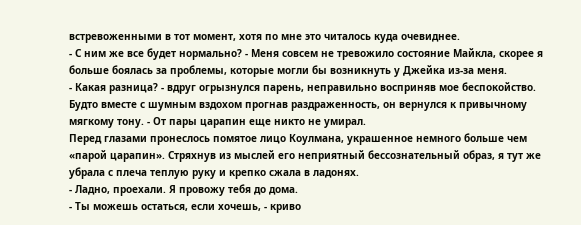встревоженными в тот момент, хотя по мне это читалось куда очевиднее.
- С ним же все будет нормально? - Меня совсем не тревожило состояние Майкла, скорее я больше боялась за проблемы, которые могли бы возникнуть у Джейка из-за меня.
- Какая разница? - вдруг огрызнулся парень, неправильно восприняв мое беспокойство. Будто вместе с шумным вздохом прогнав раздраженность, он вернулся к привычному мягкому тону. - От пары царапин еще никто не умирал.
Перед глазами пронеслось помятое лицо Коулмана, украшенное немного больше чем «парой царапин». Стряхнув из мыслей его неприятный бессознательный образ, я тут же убрала с плеча теплую руку и крепко сжала в ладонях.
- Ладно, проехали. Я провожу тебя до дома.
- Ты можешь остаться, если хочешь, - криво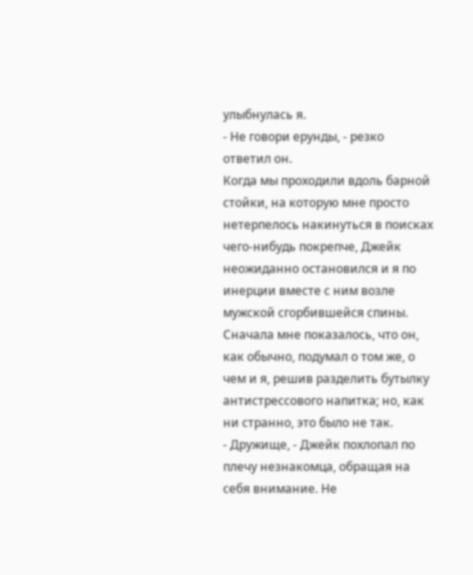улыбнулась я.
- Не говори ерунды, - резко ответил он.
Когда мы проходили вдоль барной стойки, на которую мне просто нетерпелось накинуться в поисках чего-нибудь покрепче, Джейк неожиданно остановился и я по инерции вместе с ним возле мужской сгорбившейся спины. Сначала мне показалось, что он, как обычно, подумал о том же, о чем и я, решив разделить бутылку антистрессового напитка; но, как ни странно, это было не так.
- Дружище, - Джейк похлопал по плечу незнакомца, обращая на себя внимание. Не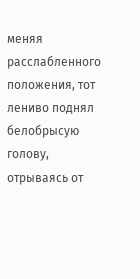меняя расслабленного положения, тот лениво поднял белобрысую голову, отрываясь от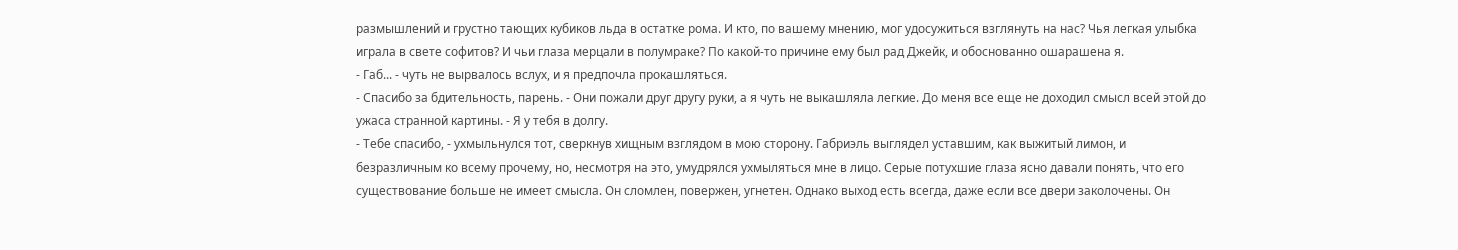размышлений и грустно тающих кубиков льда в остатке рома. И кто, по вашему мнению, мог удосужиться взглянуть на нас? Чья легкая улыбка играла в свете софитов? И чьи глаза мерцали в полумраке? По какой-то причине ему был рад Джейк, и обоснованно ошарашена я.
- Габ... - чуть не вырвалось вслух, и я предпочла прокашляться.
- Спасибо за бдительность, парень. - Они пожали друг другу руки, а я чуть не выкашляла легкие. До меня все еще не доходил смысл всей этой до ужаса странной картины. - Я у тебя в долгу.
- Тебе спасибо, - ухмыльнулся тот, сверкнув хищным взглядом в мою сторону. Габриэль выглядел уставшим, как выжитый лимон, и безразличным ко всему прочему, но, несмотря на это, умудрялся ухмыляться мне в лицо. Серые потухшие глаза ясно давали понять, что его существование больше не имеет смысла. Он сломлен, повержен, угнетен. Однако выход есть всегда, даже если все двери заколочены. Он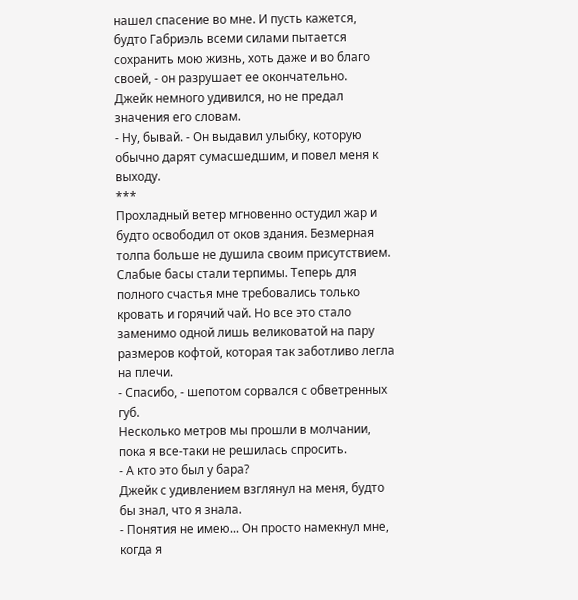нашел спасение во мне. И пусть кажется, будто Габриэль всеми силами пытается сохранить мою жизнь, хоть даже и во благо своей, - он разрушает ее окончательно.
Джейк немного удивился, но не предал значения его словам.
- Ну, бывай. - Он выдавил улыбку, которую обычно дарят сумасшедшим, и повел меня к выходу.
***
Прохладный ветер мгновенно остудил жар и будто освободил от оков здания. Безмерная толпа больше не душила своим присутствием. Слабые басы стали терпимы. Теперь для полного счастья мне требовались только кровать и горячий чай. Но все это стало заменимо одной лишь великоватой на пару размеров кофтой, которая так заботливо легла на плечи.
- Спасибо, - шепотом сорвался с обветренных губ.
Несколько метров мы прошли в молчании, пока я все-таки не решилась спросить.
- А кто это был у бара?
Джейк с удивлением взглянул на меня, будто бы знал, что я знала.
- Понятия не имею... Он просто намекнул мне, когда я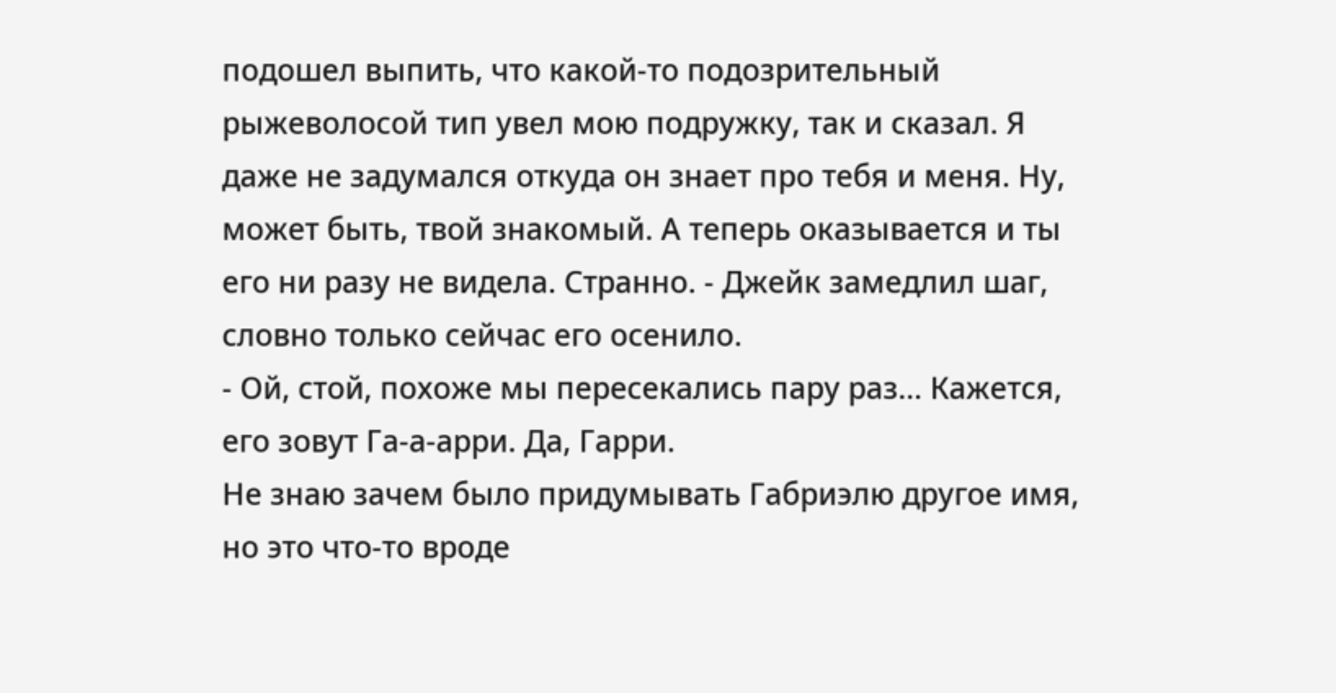подошел выпить, что какой-то подозрительный рыжеволосой тип увел мою подружку, так и сказал. Я даже не задумался откуда он знает про тебя и меня. Ну, может быть, твой знакомый. А теперь оказывается и ты его ни разу не видела. Странно. - Джейк замедлил шаг, словно только сейчас его осенило.
- Ой, стой, похоже мы пересекались пару раз... Кажется, его зовут Га-а-арри. Да, Гарри.
Не знаю зачем было придумывать Габриэлю другое имя, но это что-то вроде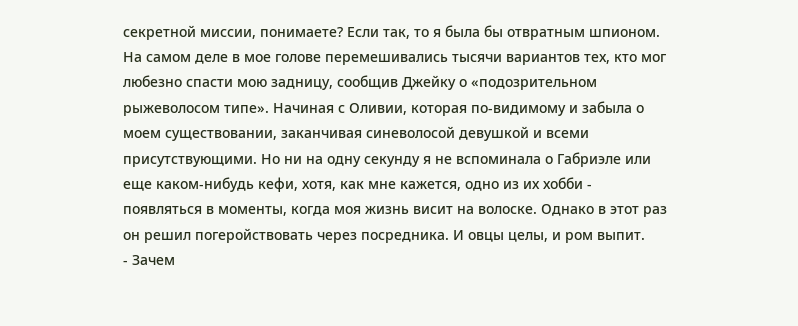секретной миссии, понимаете? Если так, то я была бы отвратным шпионом.
На самом деле в мое голове перемешивались тысячи вариантов тех, кто мог любезно спасти мою задницу, сообщив Джейку о «подозрительном рыжеволосом типе». Начиная с Оливии, которая по-видимому и забыла о моем существовании, заканчивая синеволосой девушкой и всеми присутствующими. Но ни на одну секунду я не вспоминала о Габриэле или еще каком-нибудь кефи, хотя, как мне кажется, одно из их хобби - появляться в моменты, когда моя жизнь висит на волоске. Однако в этот раз он решил погеройствовать через посредника. И овцы целы, и ром выпит.
- Зачем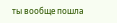ты вообще пошла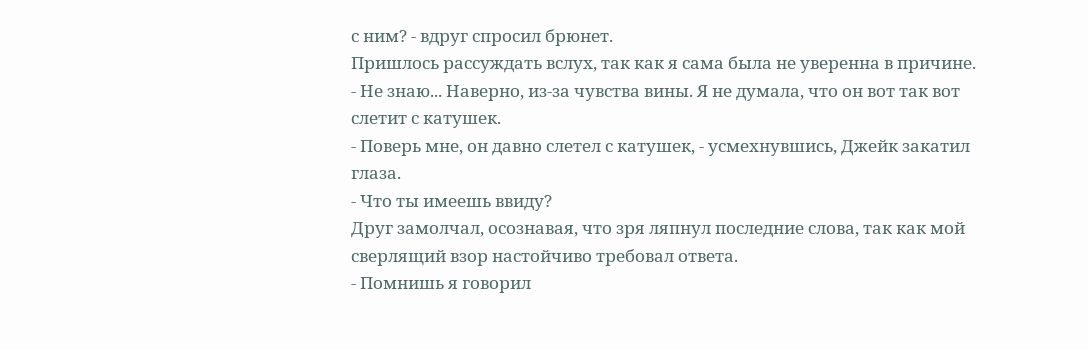с ним? - вдруг спросил брюнет.
Пришлось рассуждать вслух, так как я сама была не уверенна в причине.
- Не знаю... Наверно, из-за чувства вины. Я не думала, что он вот так вот слетит с катушек.
- Поверь мне, он давно слетел с катушек, - усмехнувшись, Джейк закатил глаза.
- Что ты имеешь ввиду?
Друг замолчал, осознавая, что зря ляпнул последние слова, так как мой сверлящий взор настойчиво требовал ответа.
- Помнишь я говорил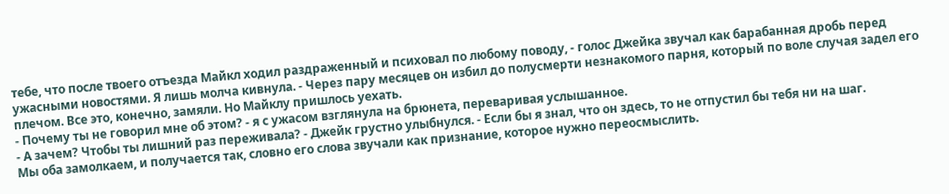тебе, что после твоего отъезда Майкл ходил раздраженный и психовал по любому поводу, - голос Джейка звучал как барабанная дробь перед ужасными новостями. Я лишь молча кивнула. - Через пару месяцев он избил до полусмерти незнакомого парня, который по воле случая задел его плечом. Все это, конечно, замяли. Но Майклу пришлось уехать.
- Почему ты не говорил мне об этом? - я с ужасом взглянула на брюнета, переваривая услышанное.
- А зачем? Чтобы ты лишний раз переживала? - Джейк грустно улыбнулся. - Если бы я знал, что он здесь, то не отпустил бы тебя ни на шаг.
Мы оба замолкаем, и получается так, словно его слова звучали как признание, которое нужно переосмыслить.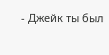- Джейк ты был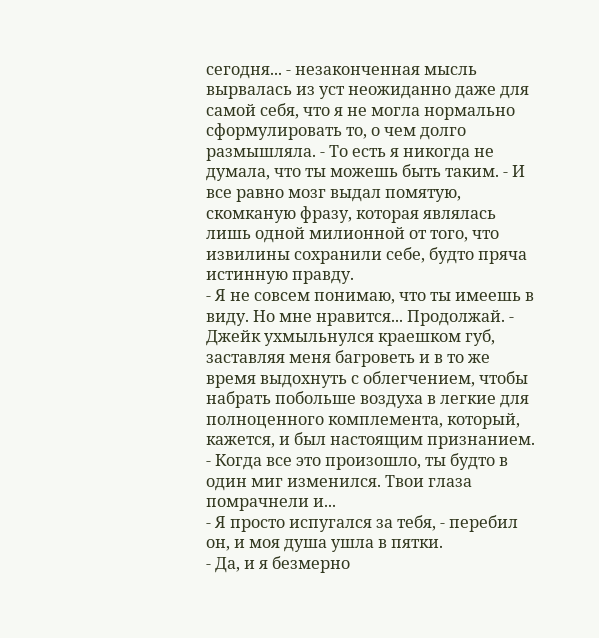сегодня... - незаконченная мысль вырвалась из уст неожиданно даже для самой себя, что я не могла нормально сформулировать то, о чем долго размышляла. - То есть я никогда не думала, что ты можешь быть таким. - И все равно мозг выдал помятую, скомканую фразу, которая являлась лишь одной милионной от того, что извилины сохранили себе, будто пряча истинную правду.
- Я не совсем понимаю, что ты имеешь в виду. Но мне нравится... Продолжай. - Джейк ухмыльнулся краешком губ, заставляя меня багроветь и в то же время выдохнуть с облегчением, чтобы набрать побольше воздуха в легкие для полноценного комплемента, который, кажется, и был настоящим признанием.
- Когда все это произошло, ты будто в один миг изменился. Твои глаза помрачнели и...
- Я просто испугался за тебя, - перебил он, и моя душа ушла в пятки.
- Да, и я безмерно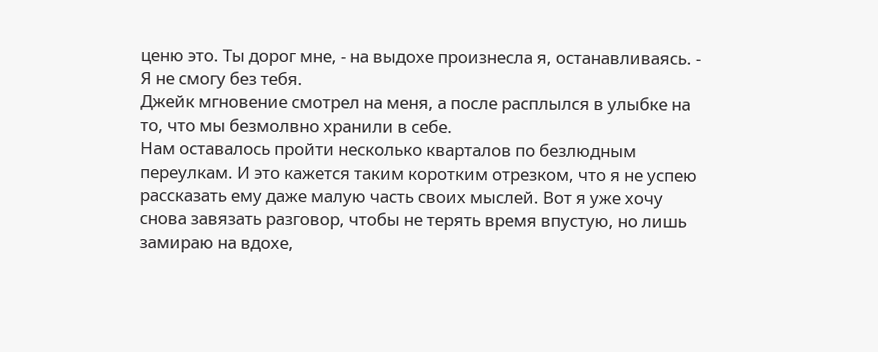ценю это. Ты дорог мне, - на выдохе произнесла я, останавливаясь. - Я не смогу без тебя.
Джейк мгновение смотрел на меня, а после расплылся в улыбке на то, что мы безмолвно хранили в себе.
Нам оставалось пройти несколько кварталов по безлюдным переулкам. И это кажется таким коротким отрезком, что я не успею рассказать ему даже малую часть своих мыслей. Вот я уже хочу снова завязать разговор, чтобы не терять время впустую, но лишь замираю на вдохе,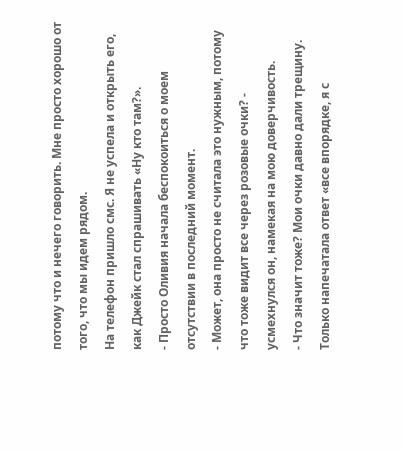потому что и нечего говорить. Мне просто хорошо от того, что мы идем рядом.
На телефон пришло смс. Я не успела и открыть его, как Джейк стал спрашивать «Ну кто там?».
- Просто Оливия начала беспокоиться о моем отсутствии в последний момент.
- Может, она просто не считала это нужным, потому что тоже видит все через розовые очки? - усмехнулся он, намекая на мою доверчивость.
- Что значит тоже? Мои очки давно дали трещину.
Только напечатала ответ «все впорядке, я с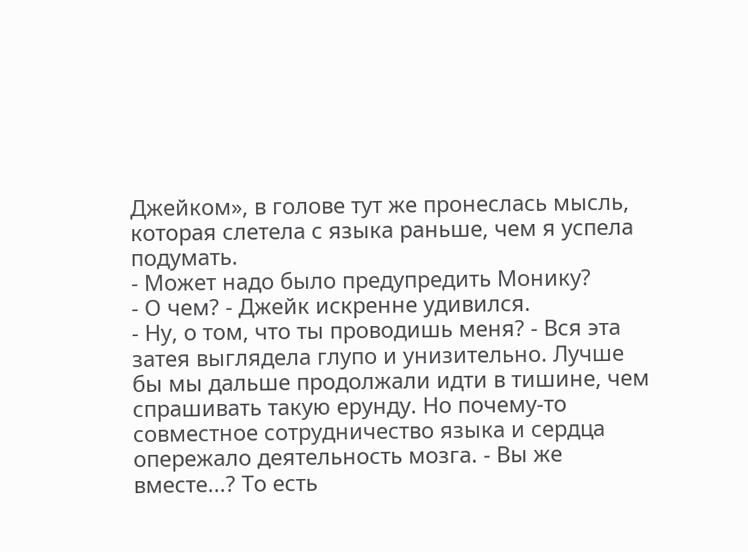Джейком», в голове тут же пронеслась мысль, которая слетела с языка раньше, чем я успела подумать.
- Может надо было предупредить Монику?
- О чем? - Джейк искренне удивился.
- Ну, о том, что ты проводишь меня? - Вся эта затея выглядела глупо и унизительно. Лучше бы мы дальше продолжали идти в тишине, чем спрашивать такую ерунду. Но почему-то совместное сотрудничество языка и сердца опережало деятельность мозга. - Вы же вместе...? То есть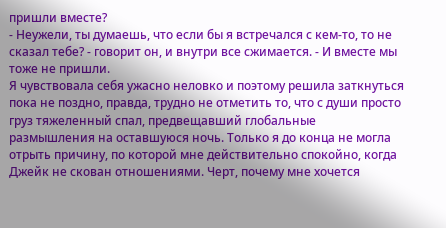пришли вместе?
- Неужели, ты думаешь, что если бы я встречался с кем-то, то не сказал тебе? - говорит он, и внутри все сжимается. - И вместе мы тоже не пришли.
Я чувствовала себя ужасно неловко и поэтому решила заткнуться пока не поздно, правда, трудно не отметить то, что с души просто груз тяжеленный спал, предвещавший глобальные размышления на оставшуюся ночь. Только я до конца не могла отрыть причину, по которой мне действительно спокойно, когда Джейк не скован отношениями. Черт, почему мне хочется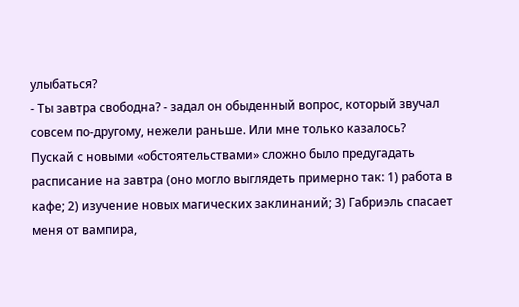улыбаться?
- Ты завтра свободна? - задал он обыденный вопрос, который звучал совсем по-другому, нежели раньше. Или мне только казалось?
Пускай с новыми «обстоятельствами» сложно было предугадать расписание на завтра (оно могло выглядеть примерно так: 1) работа в кафе; 2) изучение новых магических заклинаний; 3) Габриэль спасает меня от вампира,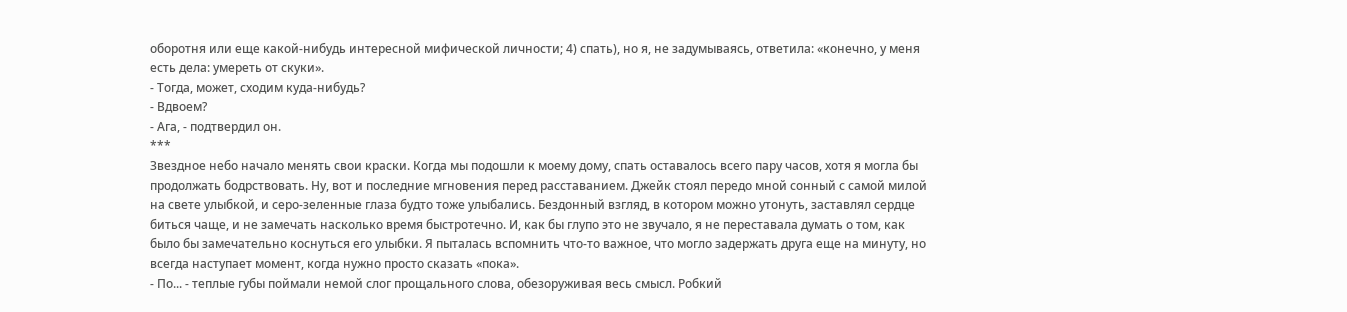оборотня или еще какой-нибудь интересной мифической личности; 4) спать), но я, не задумываясь, ответила: «конечно, у меня есть дела: умереть от скуки».
- Тогда, может, сходим куда-нибудь?
- Вдвоем?
- Ага, - подтвердил он.
***
Звездное небо начало менять свои краски. Когда мы подошли к моему дому, спать оставалось всего пару часов, хотя я могла бы продолжать бодрствовать. Ну, вот и последние мгновения перед расставанием. Джейк стоял передо мной сонный с самой милой на свете улыбкой, и серо-зеленные глаза будто тоже улыбались. Бездонный взгляд, в котором можно утонуть, заставлял сердце биться чаще, и не замечать насколько время быстротечно. И, как бы глупо это не звучало, я не переставала думать о том, как было бы замечательно коснуться его улыбки. Я пыталась вспомнить что-то важное, что могло задержать друга еще на минуту, но всегда наступает момент, когда нужно просто сказать «пока».
- По... - теплые губы поймали немой слог прощального слова, обезоруживая весь смысл. Робкий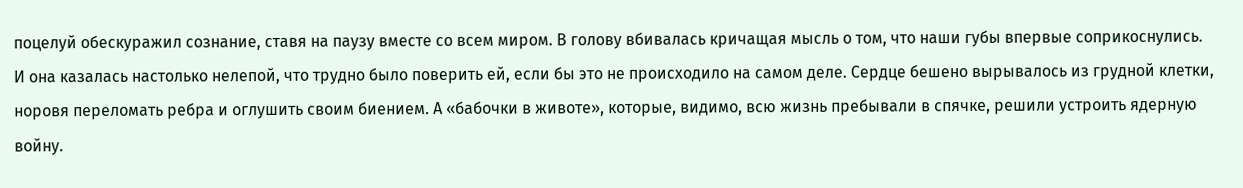поцелуй обескуражил сознание, ставя на паузу вместе со всем миром. В голову вбивалась кричащая мысль о том, что наши губы впервые соприкоснулись. И она казалась настолько нелепой, что трудно было поверить ей, если бы это не происходило на самом деле. Сердце бешено вырывалось из грудной клетки, норовя переломать ребра и оглушить своим биением. А «бабочки в животе», которые, видимо, всю жизнь пребывали в спячке, решили устроить ядерную войну.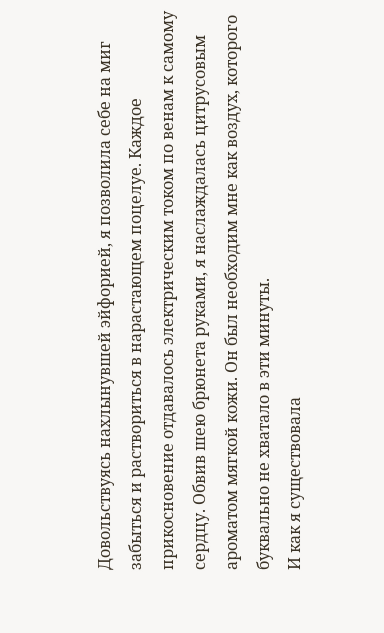Довольствуясь нахлынувшей эйфорией, я позволила себе на миг забыться и раствориться в нарастающем поцелуе. Каждое прикосновение отдавалось электрическим током по венам к самому сердцу. Обвив шею брюнета руками, я наслаждалась цитрусовым ароматом мягкой кожи. Он был необходим мне как воздух, которого буквально не хватало в эти минуты.
И как я существовала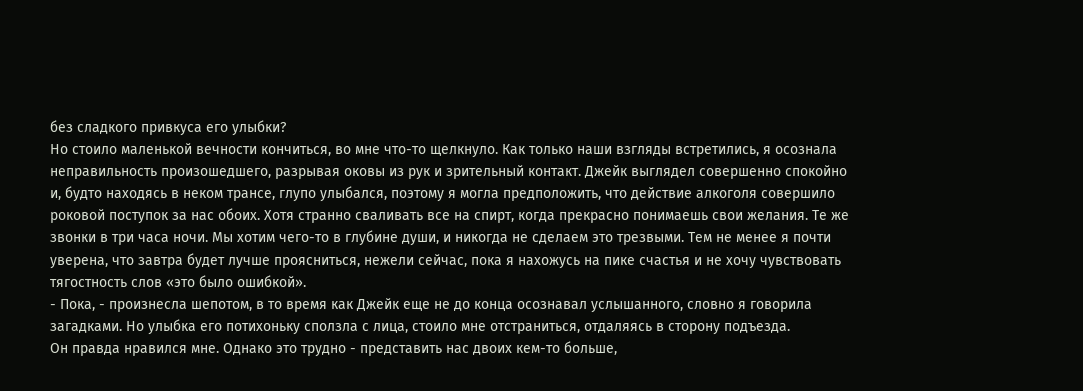без сладкого привкуса его улыбки?
Но стоило маленькой вечности кончиться, во мне что-то щелкнуло. Как только наши взгляды встретились, я осознала неправильность произошедшего, разрывая оковы из рук и зрительный контакт. Джейк выглядел совершенно спокойно и, будто находясь в неком трансе, глупо улыбался, поэтому я могла предположить, что действие алкоголя совершило роковой поступок за нас обоих. Хотя странно сваливать все на спирт, когда прекрасно понимаешь свои желания. Те же звонки в три часа ночи. Мы хотим чего-то в глубине души, и никогда не сделаем это трезвыми. Тем не менее я почти уверена, что завтра будет лучше проясниться, нежели сейчас, пока я нахожусь на пике счастья и не хочу чувствовать тягостность слов «это было ошибкой».
- Пока, - произнесла шепотом, в то время как Джейк еще не до конца осознавал услышанного, словно я говорила загадками. Но улыбка его потихоньку сползла с лица, стоило мне отстраниться, отдаляясь в сторону подъезда.
Он правда нравился мне. Однако это трудно - представить нас двоих кем-то больше,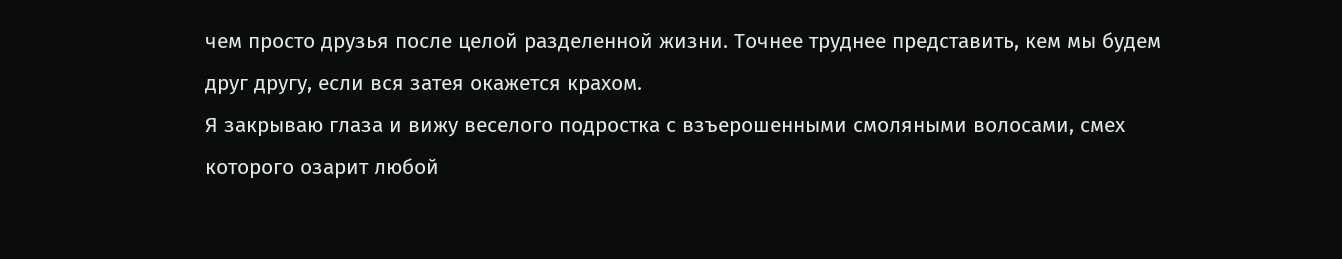чем просто друзья после целой разделенной жизни. Точнее труднее представить, кем мы будем друг другу, если вся затея окажется крахом.
Я закрываю глаза и вижу веселого подростка с взъерошенными смоляными волосами, смех которого озарит любой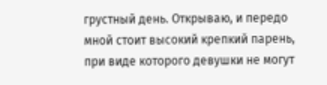грустный день. Открываю, и передо мной стоит высокий крепкий парень, при виде которого девушки не могут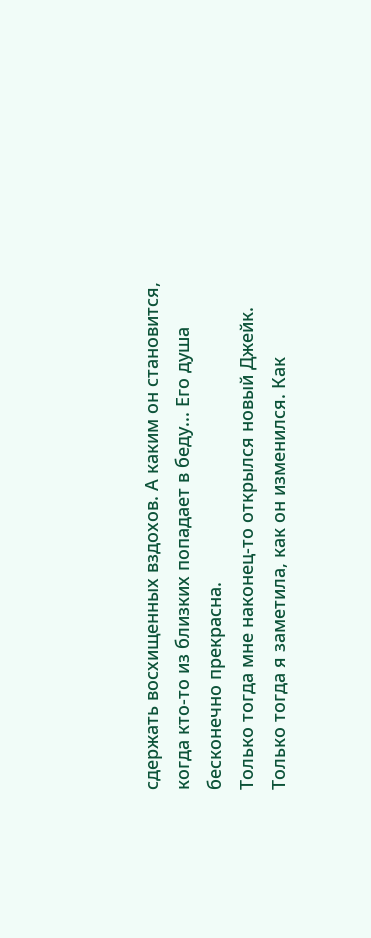сдержать восхищенных вздохов. А каким он становится, когда кто-то из близких попадает в беду... Его душа бесконечно прекрасна.
Только тогда мне наконец-то открылся новый Джейк. Только тогда я заметила, как он изменился. Как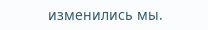изменились мы.